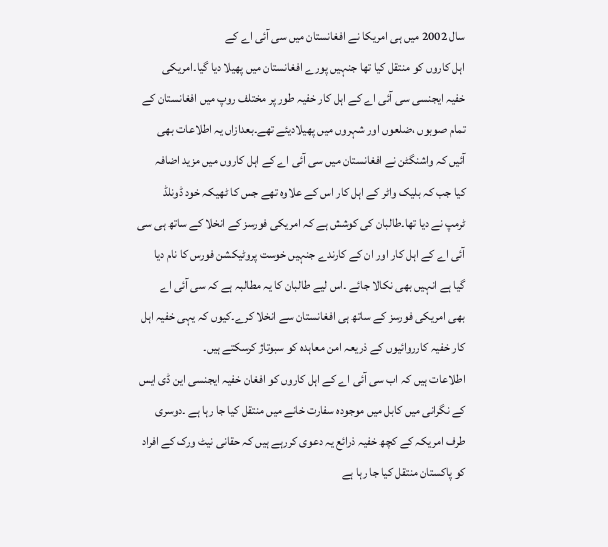سال 2002 میں ہی امریکا نے افغانستان میں سی آئی اے کے
اہل کاروں کو منتقل کیا تھا جنہیں پورے افغانستان میں پھیلا دیا گیا۔امریکی
خفیہ ایجنسی سی آئی اے کے اہل کار خفیہ طور پر مختلف روپ میں افغانستان کے
تمام صوبوں ،ضلعوں اور شہروں میں پھیلادیئے تھے۔بعدازاں یہ اطلاعات بھی
آئیں کہ واشنگٹن نے افغانستان میں سی آئی اے کے اہل کاروں میں مزید اضافہ
کیا جب کہ بلیک واٹر کے اہل کار اس کے علاوہ تھے جس کا ٹھیکہ خود ڈونلڈ
ٹرمپ نے دیا تھا۔طالبان کی کوشش ہے کہ امریکی فورسز کے انخلا کے ساتھ ہی سی
آئی اے کے اہل کار اور ان کے کارندے جنہیں خوست پروٹیکشن فورس کا نام دیا
گیا ہے انہیں بھی نکالا جائے ۔اس لیے طالبان کا یہ مطالبہ ہے کہ سی آئی اے
بھی امریکی فورسز کے ساتھ ہی افغانستان سے انخلا کرے۔کیوں کہ یہی خفیہ اہل
کار خفیہ کارروائیوں کے ذریعہ امن معاہدہ کو سبوتاژ کرسکتے ہیں۔
اطلاعات ہیں کہ اب سی آئی اے کے اہل کاروں کو افغان خفیہ ایجنسی این ڈی ایس
کے نگرانی میں کابل میں موجودہ سفارت خانے میں منتقل کیا جا رہا ہے ۔دوسری
طرف امریکہ کے کچھ خفیہ ذرائع یہ دعوی کررہے ہیں کہ حقانی نیٹ ورک کے افراد
کو پاکستان منتقل کیا جا رہا ہے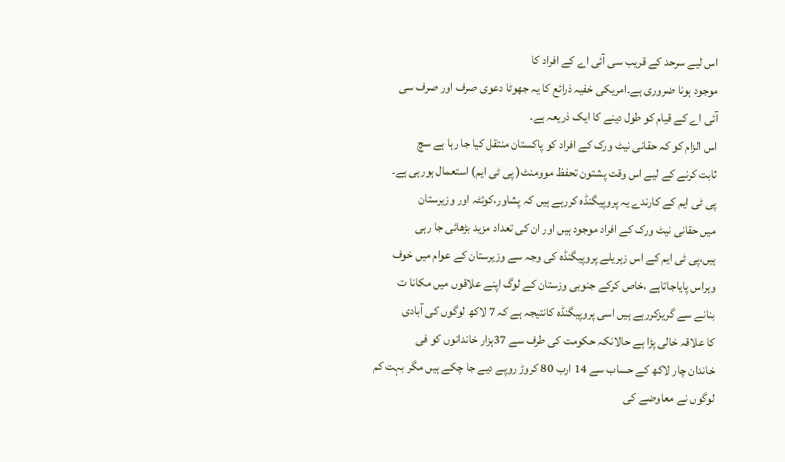اس لیے سرحد کے قریب سی آئی اے کے افراد کا
موجود ہونا ضروری ہے۔امریکی خفیہ ذرائع کا یہ جھوٹا دعوی صرف اور صرف سی
آئی اے کے قیام کو طول دینے کا ایک ذریعہ ہے۔
اس الزام کو کہ حقانی نیٹ ورک کے افراد کو پاکستان منتقل کیا جا رہا ہے سچ
ثابت کرنے کے لیے اس وقت پشتون تحفظ موومنٹ( پی ٹی ایم) استعمال ہورہی ہے۔
پی ٹی ایم کے کارندے یہ پروپیگنڈہ کررہے ہیں کہ پشاور،کوئٹہ اور وزیرستان
میں حقانی نیٹ ورک کے افراد موجود ہیں اور ان کی تعداد مزید بڑھائی جا رہی
ہیں،پی ٹی ایم کے اس زہریلے پروپیگنڈہ کی وجہ سے وزیرستان کے عوام میں خوف
وہراس پایاجاتاہے ،خاص کرکے جنوبی وزستان کے لوگ اپنے علاقوں میں مکانا ت
بنانے سے گریزکررہے ہیں اسی پروپیگنڈہ کانتیجہ ہے کہ 7 لاکھ لوگوں کی آبادی
کا علاقہ خالی پڑا ہے حالانکہ حکومت کی طرف سے 37ہزار خاندانوں کو فی
خاندان چار لاکھ کے حساب سے 14 ارب 80 کروڑ روپے دیے جا چکے ہیں مگر بہت کم
لوگوں نے معاوضے کی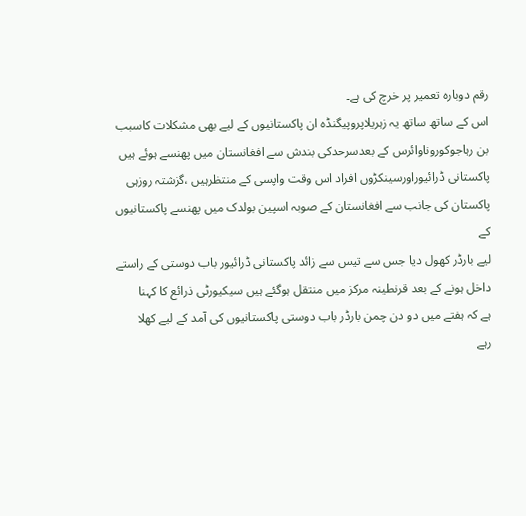رقم دوبارہ تعمیر پر خرچ کی ہے۔
اس کے ساتھ ساتھ یہ زہریلاپروپیگنڈہ ان پاکستانیوں کے لیے بھی مشکلات کاسبب
بن رہاجوکوروناوائرس کے بعدسرحدکی بندش سے افغانستان میں پھنسے ہوئے ہیں
پاکستانی ڈرائیوراورسینکڑوں افراد اس وقت واپسی کے منتظرہیں ،گزشتہ روزہی
پاکستان کی جانب سے افغانستان کے صوبہ اسپین بولدک میں پھنسے پاکستانیوں کے
لیے بارڈر کھول دیا جس سے تیس سے زائد پاکستانی ڈرائیور باب دوستی کے راستے
داخل ہونے کے بعد قرنطینہ مرکز میں منتقل ہوگئے ہیں سیکیورٹی ذرائع کا کہنا
ہے کہ ہفتے میں دو دن چمن بارڈر باب دوستی پاکستانیوں کی آمد کے لیے کھلا
رہے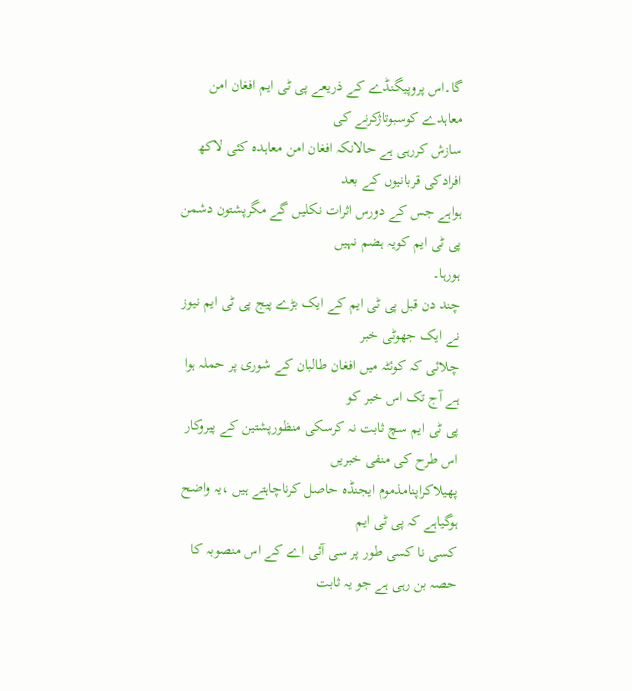گا۔اس پروپیگنڈے کے ذریعے پی ٹی ایم افغان امن معاہدے کوسبوتاژکرنے کی
سازش کررہی ہے حالانکہ افغان امن معاہدہ کئی لاکھ افرادکی قربانیوں کے بعد
ہواہے جس کے دورس اثرات نکلیں گے مگرپشتون دشمن پی ٹی ایم کویہ ہضم نہیں
ہورہا۔
چند دن قبل پی ٹی ایم کے ایک بڑے پیج پی ٹی ایم نیوز نے ایک جھوٹی خبر
چلائی کہ کوئٹہ میں افغان طالبان کے شوری پر حملہ ہوا ہے آج تک اس خبر کو
پی ٹی ایم سچ ثابت نہ کرسکی منظورپشتین کے پیروکار اس طرح کی منفی خبریں
پھیلاکراپنامذموم ایجنڈہ حاصل کرناچاہتے ہیں ،یہ واضح ہوگیاہے کہ پی ٹی ایم
کسی نا کسی طور پر سی آئی اے کے اس منصوبہ کا حصہ بن رہی ہے جو یہ ثابت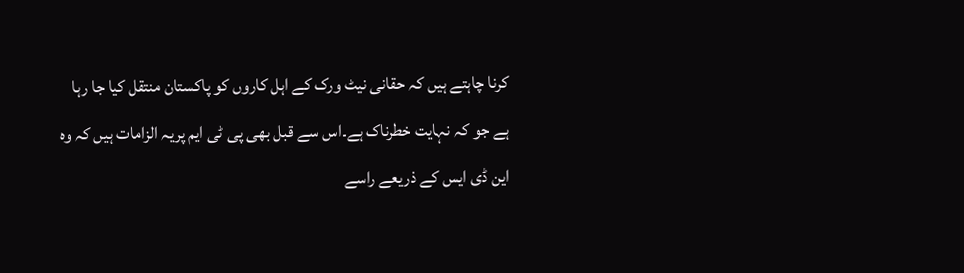کرنا چاہتے ہیں کہ حقانی نیٹ ورک کے اہل کاروں کو پاکستان منتقل کیا جا رہا
ہے جو کہ نہایت خطرناک ہے۔اس سے قبل بھی پی ٹی ایم پریہ الزامات ہیں کہ وہ
این ڈی ایس کے ذریعے راسے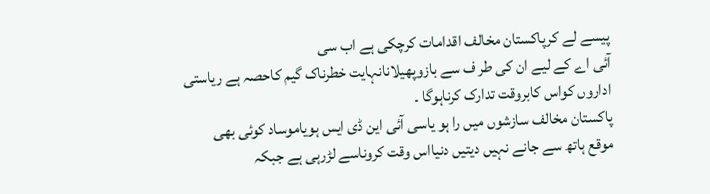پیسے لے کرپاکستان مخالف اقدامات کرچکی ہے اب سی
آئی اے کے لیے ان کی طر ف سے بازوپھیلانانہایت خطرناک گیم کاحصہ ہے ریاستی
اداروں کواس کابروقت تدارک کرناہوگا ۔
پاکستان مخالف سازشوں میں را ہو یاسی آئی این ڈی ایس ہویاموساد کوئی بھی
موقع ہاتھ سے جانے نہیں دیتیں دنیااس وقت کروناسے لڑرہی ہے جبکہ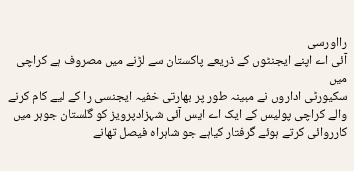رااورسی
آئی اے اپنے ایجنٹوں کے ذریعے پاکستان سے لڑنے میں مصروف ہے کراچی میں
سکیورٹی اداروں نے مبینہ طور پر بھارتی خفیہ ایجنسی را کے لیے کام کرنے
والے کراچی پولیس کے ایک اے ایس آئی شہزادپرویز کو گلستان جوہر میں
کارروائی کرتے ہوئے گرفتار کیاہے جو شاہراہ فیصل تھانے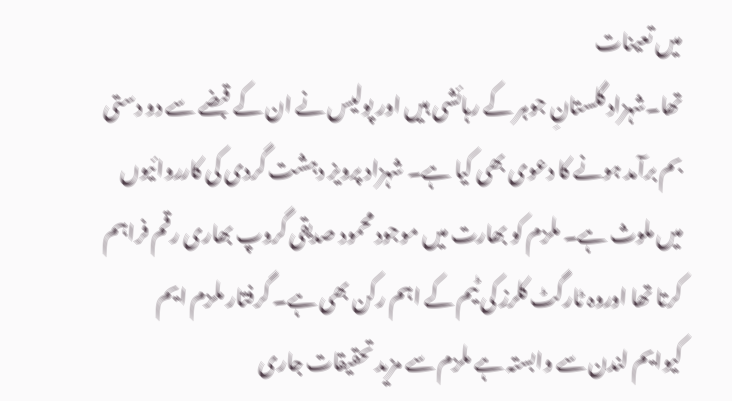میں تعینات
تھا۔شہزاد گلستانِ جوہر کے رہائشی ہیں اور پولیس نے ان کے قبضے سے دو دستی
بم برآمد ہونے کا دعوی بھی کیا ہے۔ شہزاد پرویز دہشت گردی کی کارروائیوں
میں ملوث ہے۔ ملزم کو بھارت میں موجود محمود صدیقی گروپ بھاری رقم فراہم
کرتا تھا اوروہ ٹارگٹ کلرز کی ٹیم کے اہم رکن بھی ہے۔ گرفتار ملزم ایم
کیوایم لندن سے وابستہ ہے ملزم سے مزید تحقیقات جاری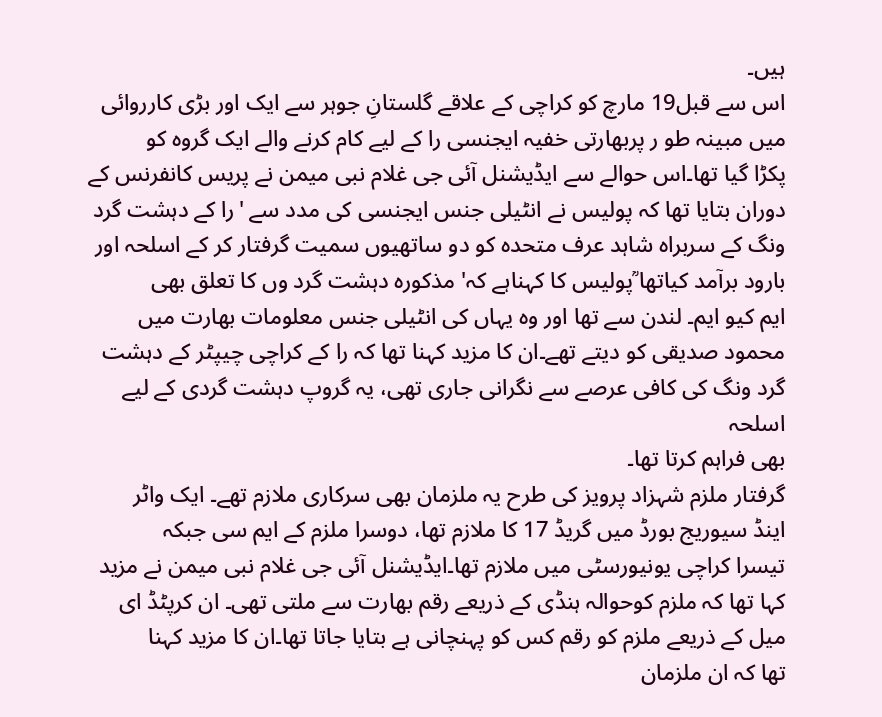ہیں۔
اس سے قبل19 مارچ کو کراچی کے علاقے گلستانِ جوہر سے ایک اور بڑی کارروائی
میں مبینہ طو ر پربھارتی خفیہ ایجنسی را کے لیے کام کرنے والے ایک گروہ کو
پکڑا گیا تھا۔اس حوالے سے ایڈیشنل آئی جی غلام نبی میمن نے پریس کانفرنس کے
دوران بتایا تھا کہ پولیس نے انٹیلی جنس ایجنسی کی مدد سے 'را کے دہشت گرد
ونگ کے سربراہ شاہد عرف متحدہ کو دو ساتھیوں سمیت گرفتار کر کے اسلحہ اور
بارود برآمد کیاتھا ؒپولیس کا کہناہے کہ' مذکورہ دہشت گرد وں کا تعلق بھی
ایم کیو ایم۔ لندن سے تھا اور وہ یہاں کی انٹیلی جنس معلومات بھارت میں
محمود صدیقی کو دیتے تھے۔ان کا مزید کہنا تھا کہ را کے کراچی چیپٹر کے دہشت
گرد ونگ کی کافی عرصے سے نگرانی جاری تھی، یہ گروپ دہشت گردی کے لیے اسلحہ
بھی فراہم کرتا تھا۔
گرفتار ملزم شہزاد پرویز کی طرح یہ ملزمان بھی سرکاری ملازم تھے۔ ایک واٹر
اینڈ سیوریج بورڈ میں گریڈ 17 کا ملازم تھا، دوسرا ملزم کے ایم سی جبکہ
تیسرا کراچی یونیورسٹی میں ملازم تھا۔ایڈیشنل آئی جی غلام نبی میمن نے مزید
کہا تھا کہ ملزم کوحوالہ ہنڈی کے ذریعے رقم بھارت سے ملتی تھی۔ ان کرپٹڈ ای
میل کے ذریعے ملزم کو رقم کس کو پہنچانی ہے بتایا جاتا تھا۔ان کا مزید کہنا
تھا کہ ان ملزمان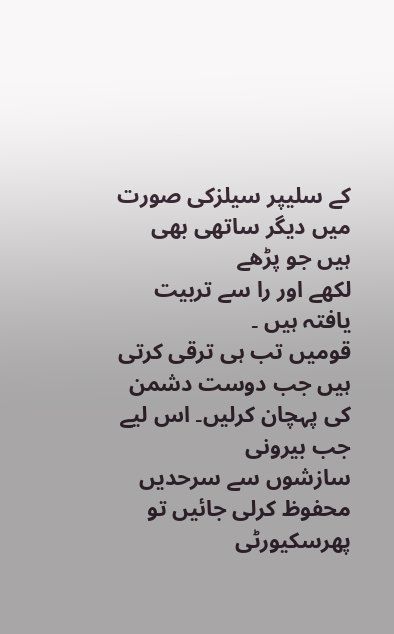کے سلیپر سیلزکی صورت میں دیگر ساتھی بھی ہیں جو پڑھے
لکھے اور را سے تربیت یافتہ ہیں ۔
قومیں تب ہی ترقی کرتی ہیں جب دوست دشمن کی پہچان کرلیں۔ اس لیے جب بیرونی
سازشوں سے سرحدیں محفوظ کرلی جائیں تو پھرسکیورٹی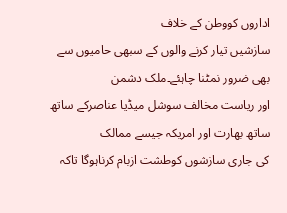اداروں کووطن کے خلاف
سازشیں تیار کرنے والوں کے سبھی حامیوں سے بھی ضرور نمٹنا چاہئے۔ملک دشمن
اور ریاست مخالف سوشل میڈیا عناصرکے ساتھ ساتھ بھارت اور امریکہ جیسے ممالک
کی جاری سازشوں کوطشت ازبام کرناہوگا تاکہ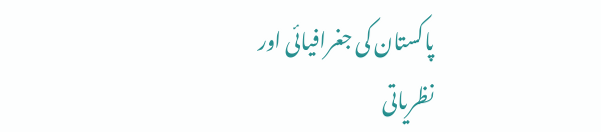پاکستان کی جغرافیائی اور
نظریاتی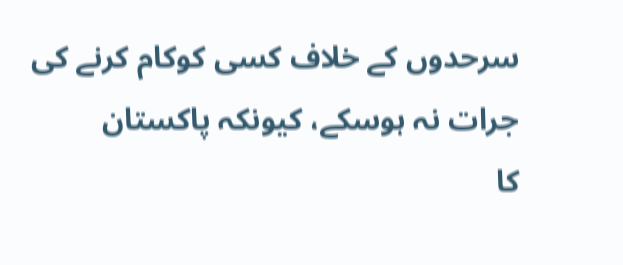سرحدوں کے خلاف کسی کوکام کرنے کی جرات نہ ہوسکے، کیونکہ پاکستان
کا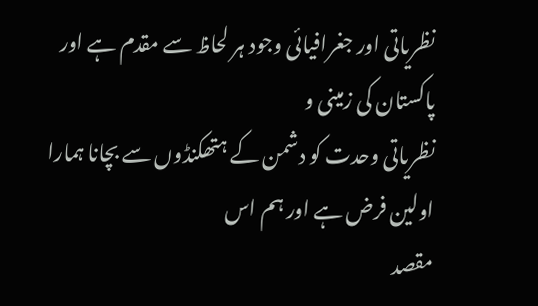نظریاتی اور جغرافیائی وجود ہر لحاظ سے مقدم ہے اور پاکستان کی زمینی و
نظریاتی وحدت کو دشمن کے ہتھکنڈوں سے بچانا ہمارا اولین فرض ہے اور ہم اس
مقصد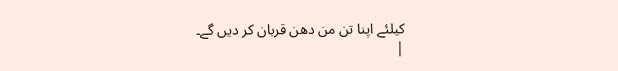کیلئے اپنا تن من دھن قربان کر دیں گے۔
|